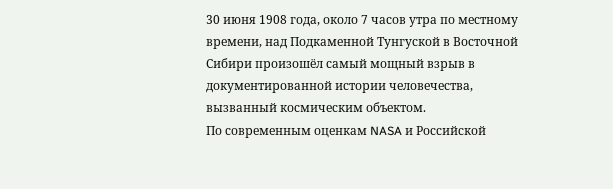30 июня 1908 года, около 7 часов утра по местному времени, над Подкаменной Тунгуской в Восточной Сибири произошёл самый мощный взрыв в документированной истории человечества, вызванный космическим объектом.
По современным оценкам NASA и Российской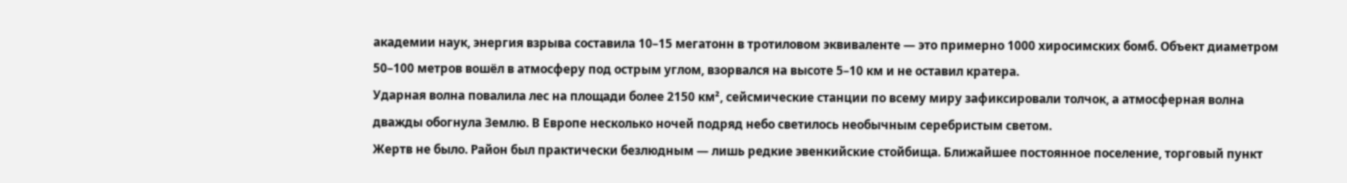академии наук, энергия взрыва составила 10–15 мегатонн в тротиловом эквиваленте — это примерно 1000 хиросимских бомб. Объект диаметром 50–100 метров вошёл в атмосферу под острым углом, взорвался на высоте 5–10 км и не оставил кратера.
Ударная волна повалила лес на площади более 2150 км², сейсмические станции по всему миру зафиксировали толчок, а атмосферная волна дважды обогнула Землю. В Европе несколько ночей подряд небо светилось необычным серебристым светом.
Жертв не было. Район был практически безлюдным — лишь редкие эвенкийские стойбища. Ближайшее постоянное поселение, торговый пункт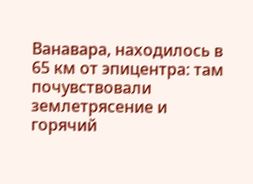Ванавара, находилось в 65 км от эпицентра: там почувствовали землетрясение и горячий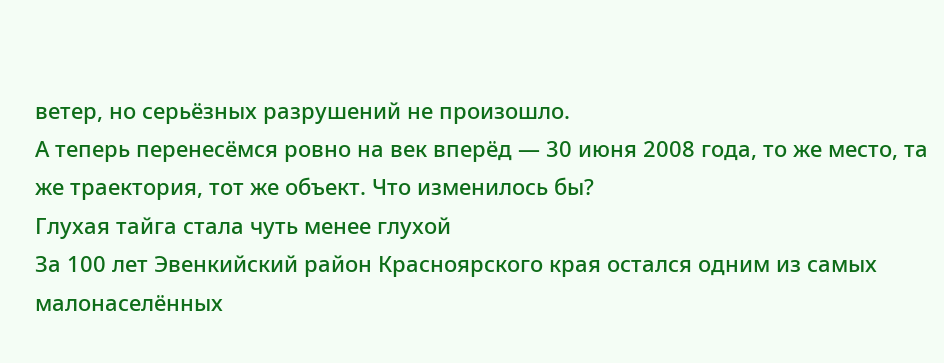ветер, но серьёзных разрушений не произошло.
А теперь перенесёмся ровно на век вперёд — 30 июня 2008 года, то же место, та же траектория, тот же объект. Что изменилось бы?
Глухая тайга стала чуть менее глухой
За 100 лет Эвенкийский район Красноярского края остался одним из самых малонаселённых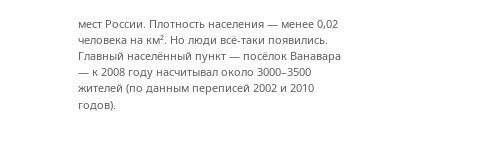мест России. Плотность населения — менее 0,02 человека на км². Но люди всё-таки появились. Главный населённый пункт — посёлок Ванавара — к 2008 году насчитывал около 3000–3500 жителей (по данным переписей 2002 и 2010 годов).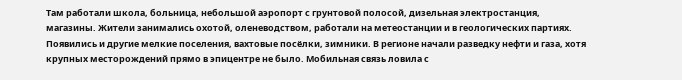Там работали школа, больница, небольшой аэропорт с грунтовой полосой, дизельная электростанция, магазины. Жители занимались охотой, оленеводством, работали на метеостанции и в геологических партиях.
Появились и другие мелкие поселения, вахтовые посёлки, зимники. В регионе начали разведку нефти и газа, хотя крупных месторождений прямо в эпицентре не было. Мобильная связь ловила с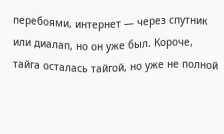перебоями, интернет — через спутник или диалап, но он уже был. Короче, тайга осталась тайгой, но уже не полной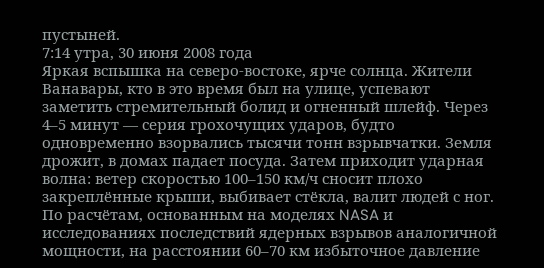пустыней.
7:14 утра, 30 июня 2008 года
Яркая вспышка на северо-востоке, ярче солнца. Жители Ванавары, кто в это время был на улице, успевают заметить стремительный болид и огненный шлейф. Через 4–5 минут — серия грохочущих ударов, будто одновременно взорвались тысячи тонн взрывчатки. Земля дрожит, в домах падает посуда. Затем приходит ударная волна: ветер скоростью 100–150 км/ч сносит плохо закреплённые крыши, выбивает стёкла, валит людей с ног.
По расчётам, основанным на моделях NASA и исследованиях последствий ядерных взрывов аналогичной мощности, на расстоянии 60–70 км избыточное давление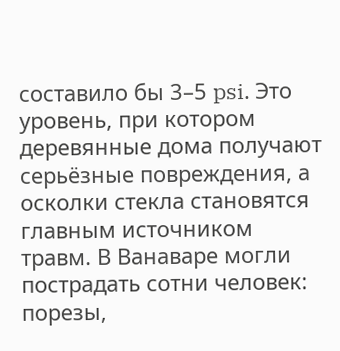составило бы 3–5 psi. Это уровень, при котором деревянные дома получают серьёзные повреждения, а осколки стекла становятся главным источником травм. В Ванаваре могли пострадать сотни человек: порезы,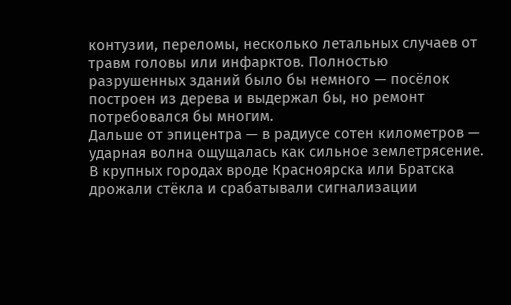контузии, переломы, несколько летальных случаев от травм головы или инфарктов. Полностью разрушенных зданий было бы немного — посёлок построен из дерева и выдержал бы, но ремонт потребовался бы многим.
Дальше от эпицентра — в радиусе сотен километров — ударная волна ощущалась как сильное землетрясение. В крупных городах вроде Красноярска или Братска дрожали стёкла и срабатывали сигнализации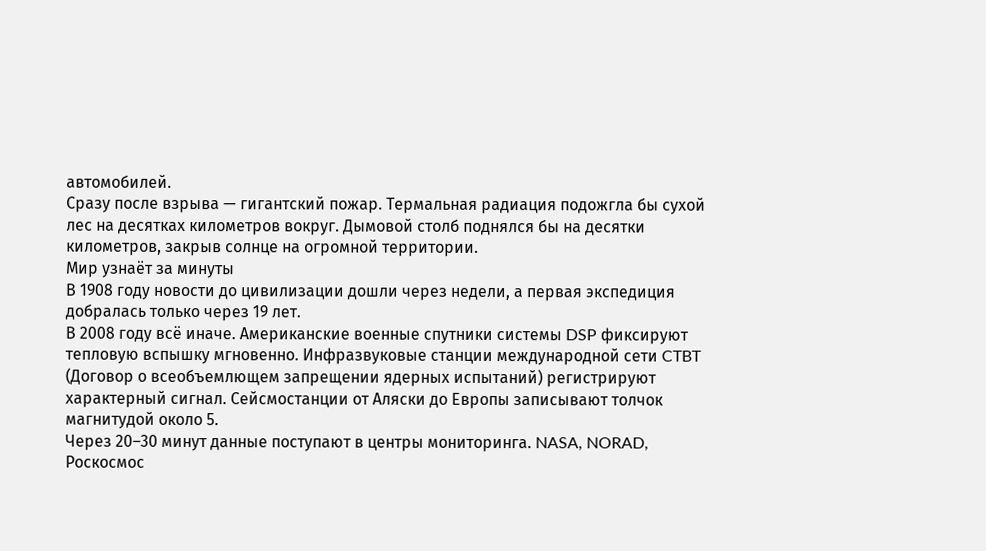автомобилей.
Сразу после взрыва — гигантский пожар. Термальная радиация подожгла бы сухой лес на десятках километров вокруг. Дымовой столб поднялся бы на десятки километров, закрыв солнце на огромной территории.
Мир узнаёт за минуты
В 1908 году новости до цивилизации дошли через недели, а первая экспедиция добралась только через 19 лет.
В 2008 году всё иначе. Американские военные спутники системы DSP фиксируют тепловую вспышку мгновенно. Инфразвуковые станции международной сети CTBT (Договор о всеобъемлющем запрещении ядерных испытаний) регистрируют характерный сигнал. Сейсмостанции от Аляски до Европы записывают толчок магнитудой около 5.
Через 20–30 минут данные поступают в центры мониторинга. NASA, NORAD, Роскосмос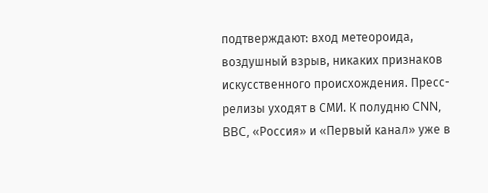подтверждают: вход метеороида, воздушный взрыв, никаких признаков искусственного происхождения. Пресс-релизы уходят в СМИ. К полудню CNN, BBC, «Россия» и «Первый канал» уже в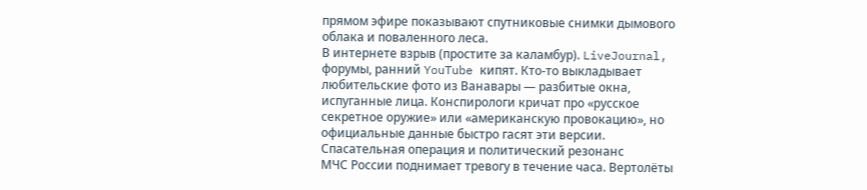прямом эфире показывают спутниковые снимки дымового облака и поваленного леса.
В интернете взрыв (простите за каламбур). LiveJournal, форумы, ранний YouTube кипят. Кто-то выкладывает любительские фото из Ванавары — разбитые окна, испуганные лица. Конспирологи кричат про «русское секретное оружие» или «американскую провокацию», но официальные данные быстро гасят эти версии.
Спасательная операция и политический резонанс
МЧС России поднимает тревогу в течение часа. Вертолёты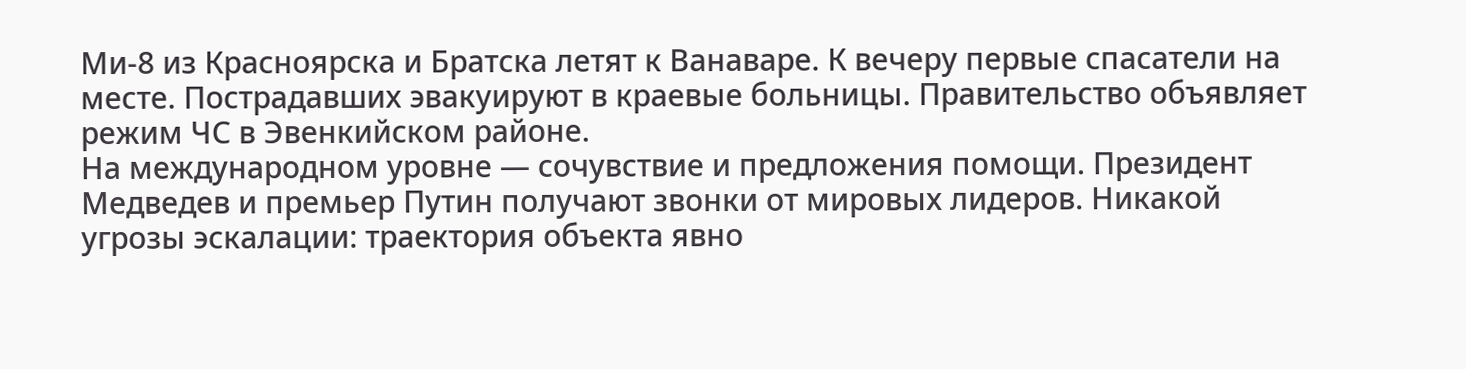Ми-8 из Красноярска и Братска летят к Ванаваре. К вечеру первые спасатели на месте. Пострадавших эвакуируют в краевые больницы. Правительство объявляет режим ЧС в Эвенкийском районе.
На международном уровне — сочувствие и предложения помощи. Президент Медведев и премьер Путин получают звонки от мировых лидеров. Никакой угрозы эскалации: траектория объекта явно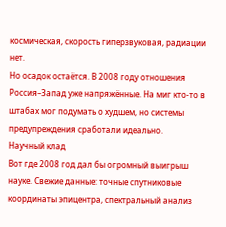космическая, скорость гиперзвуковая, радиации нет.
Но осадок остаётся. В 2008 году отношения Россия–Запад уже напряжённые. На миг кто-то в штабах мог подумать о худшем, но системы предупреждения сработали идеально.
Научный клад
Вот где 2008 год дал бы огромный выигрыш науке. Свежие данные: точные спутниковые координаты эпицентра, спектральный анализ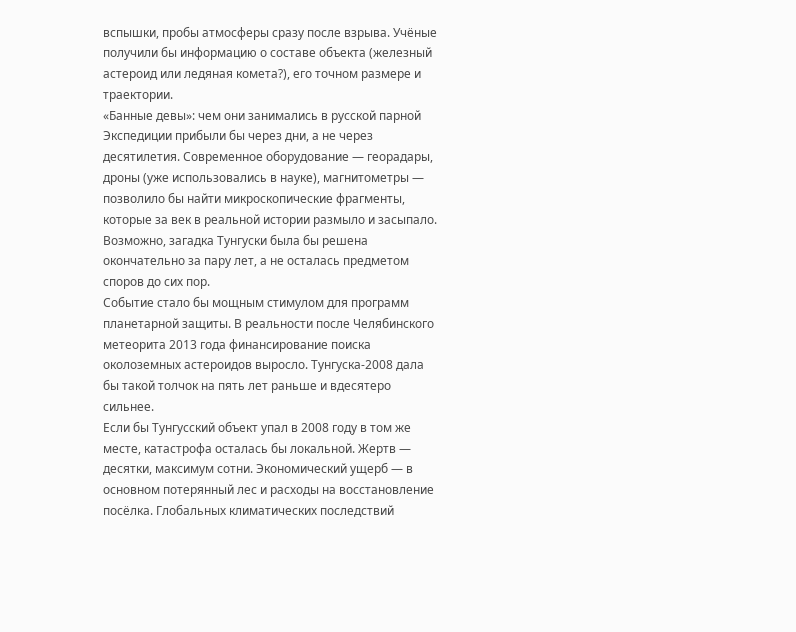вспышки, пробы атмосферы сразу после взрыва. Учёные получили бы информацию о составе объекта (железный астероид или ледяная комета?), его точном размере и траектории.
«Банные девы»: чем они занимались в русской парной
Экспедиции прибыли бы через дни, а не через десятилетия. Современное оборудование — георадары, дроны (уже использовались в науке), магнитометры — позволило бы найти микроскопические фрагменты, которые за век в реальной истории размыло и засыпало. Возможно, загадка Тунгуски была бы решена окончательно за пару лет, а не осталась предметом споров до сих пор.
Событие стало бы мощным стимулом для программ планетарной защиты. В реальности после Челябинского метеорита 2013 года финансирование поиска околоземных астероидов выросло. Тунгуска-2008 дала бы такой толчок на пять лет раньше и вдесятеро сильнее.
Если бы Тунгусский объект упал в 2008 году в том же месте, катастрофа осталась бы локальной. Жертв — десятки, максимум сотни. Экономический ущерб — в основном потерянный лес и расходы на восстановление посёлка. Глобальных климатических последствий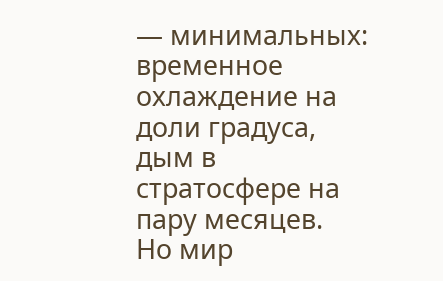— минимальных: временное охлаждение на доли градуса, дым в стратосфере на пару месяцев.
Но мир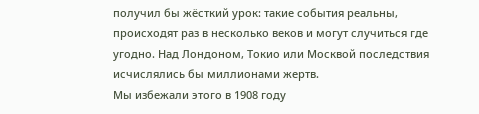получил бы жёсткий урок: такие события реальны, происходят раз в несколько веков и могут случиться где угодно. Над Лондоном, Токио или Москвой последствия исчислялись бы миллионами жертв.
Мы избежали этого в 1908 году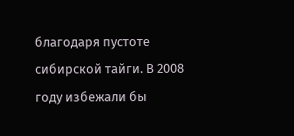благодаря пустоте сибирской тайги. В 2008 году избежали бы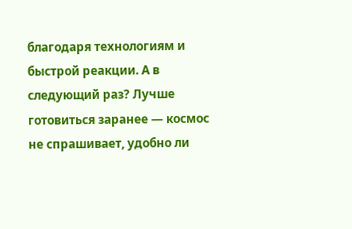благодаря технологиям и быстрой реакции. А в следующий раз? Лучше готовиться заранее — космос не спрашивает, удобно ли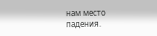нам место падения.